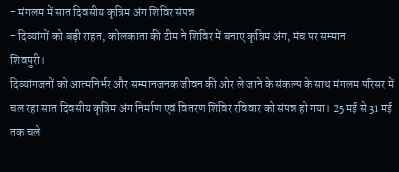- मंगलम में सात दिवसीय कृत्रिम अंग शिविर संपन्न
- दिव्यांगों को बड़ी राहत, कोलकाता की टीम ने शिविर में बनाए कृत्रिम अंग, मंच पर सम्मान
शिवपुरी।
दिव्यांगजनों को आत्मनिर्भर और सम्मानजनक जीवन की ओर ले जाने के संकल्प के साथ मंगलम परिसर में चल रहा सात दिवसीय कृत्रिम अंग निर्माण एवं वितरण शिविर रविवार को संपन्न हो गया। 25 मई से 31 मई तक चले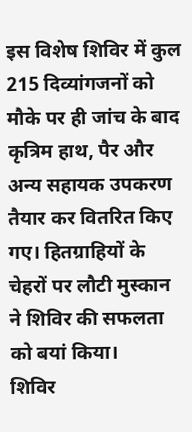इस विशेष शिविर में कुल 215 दिव्यांगजनों को मौके पर ही जांच के बाद कृत्रिम हाथ, पैर और अन्य सहायक उपकरण तैयार कर वितरित किए गए। हितग्राहियों के चेहरों पर लौटी मुस्कान ने शिविर की सफलता को बयां किया।
शिविर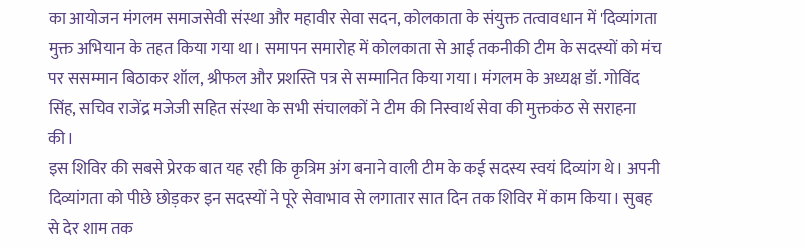का आयोजन मंगलम समाजसेवी संस्था और महावीर सेवा सदन, कोलकाता के संयुक्त तत्वावधान में 'दिव्यांगता मुक्त अभियान के तहत किया गया था। समापन समारोह में कोलकाता से आई तकनीकी टीम के सदस्यों को मंच पर ससम्मान बिठाकर शॉल, श्रीफल और प्रशस्ति पत्र से सम्मानित किया गया। मंगलम के अध्यक्ष डॉ. गोविंद सिंह, सचिव राजेंद्र मजेजी सहित संस्था के सभी संचालकों ने टीम की निस्वार्थ सेवा की मुक्तकंठ से सराहना की।
इस शिविर की सबसे प्रेरक बात यह रही कि कृत्रिम अंग बनाने वाली टीम के कई सदस्य स्वयं दिव्यांग थे। अपनी दिव्यांगता को पीछे छोड़कर इन सदस्यों ने पूरे सेवाभाव से लगातार सात दिन तक शिविर में काम किया। सुबह से देर शाम तक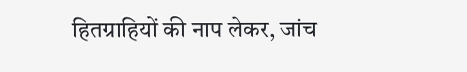हितग्राहियों की नाप लेकर, जांच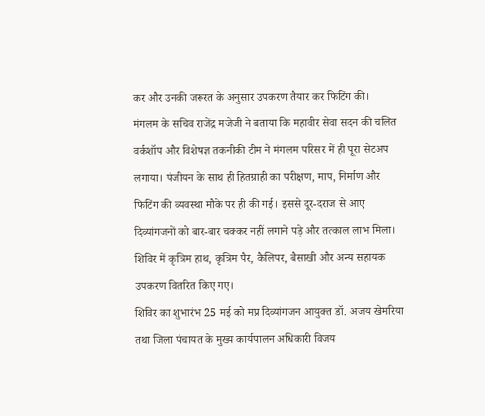कर और उनकी जरूरत के अनुसार उपकरण तैयार कर फिटिंग की।
मंगलम के सचिव राजेंद्र मजेजी ने बताया कि महावीर सेवा सदन की चलित वर्कशॉप और विशेषज्ञ तकनीकी टीम ने मंगलम परिसर में ही पूरा सेटअप लगाया। पंजीयन के साथ ही हितग्राही का परीक्षण, माप, निर्माण और फिटिंग की व्यवस्था मौके पर ही की गई। इससे दूर-दराज से आए दिव्यांगजनों को बार-बार चक्कर नहीं लगाने पड़े और तत्काल लाभ मिला। शिविर में कृत्रिम हाथ, कृत्रिम पैर, कैलिपर, बैसाखी और अन्य सहायक उपकरण वितरित किए गए।
शिविर का शुभारंभ 25 मई को मप्र दिव्यांगजन आयुक्त डॉ. अजय खेमरिया तथा जिला पंचायत के मुख्य कार्यपालन अधिकारी विजय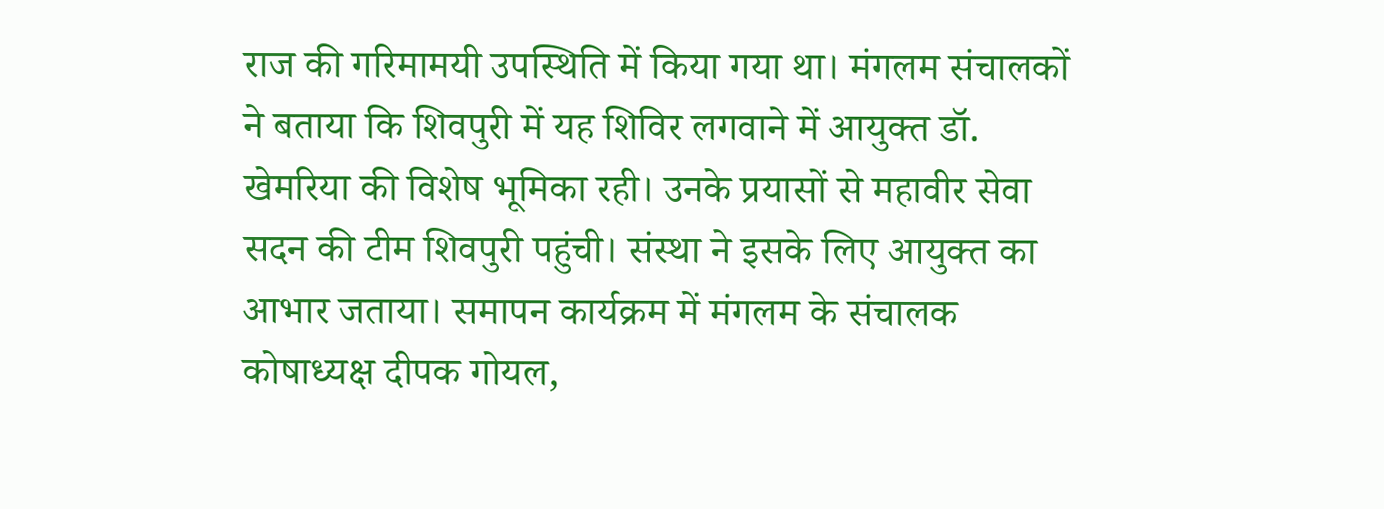राज की गरिमामयी उपस्थिति में किया गया था। मंगलम संचालकों ने बताया कि शिवपुरी में यह शिविर लगवाने में आयुक्त डॉ. खेमरिया की विशेष भूमिका रही। उनके प्रयासों से महावीर सेवा सदन की टीम शिवपुरी पहुंची। संस्था ने इसके लिए आयुक्त का आभार जताया। समापन कार्यक्रम में मंगलम के संचालक कोषाध्यक्ष दीपक गोयल,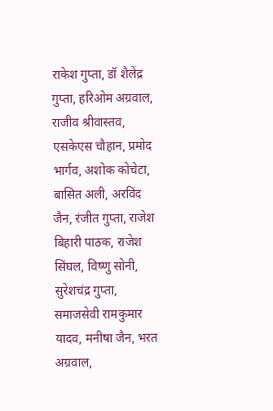राकेश गुप्ता, डॉ शैलेंद्र गुप्ता, हरिओम अग्रवाल, राजीव श्रीवास्तव, एसकेएस चौहान, प्रमोद भार्गव, अशोक कोचेटा, बासित अली, अरविंद जैन, रंजीत गुप्ता, राजेश बिहारी पाठक, राजेश सिंघल, विष्णु सोनी, सुरेशचंद्र गुप्ता, समाजसेवी रामकुमार यादव, मनीषा जैन, भरत अग्रवाल,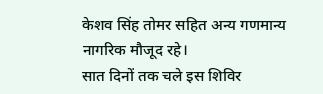केशव सिंह तोमर सहित अन्य गणमान्य नागरिक मौजूद रहे।
सात दिनों तक चले इस शिविर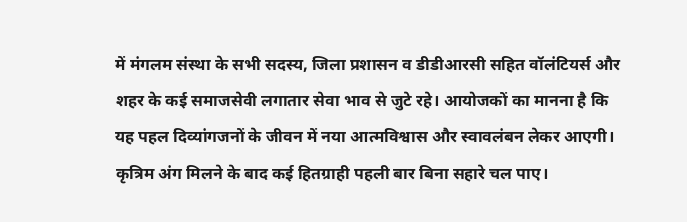में मंगलम संस्था के सभी सदस्य, जिला प्रशासन व डीडीआरसी सहित वॉलंटियर्स और शहर के कई समाजसेवी लगातार सेवा भाव से जुटे रहे। आयोजकों का मानना है कि यह पहल दिव्यांगजनों के जीवन में नया आत्मविश्वास और स्वावलंबन लेकर आएगी। कृत्रिम अंग मिलने के बाद कई हितग्राही पहली बार बिना सहारे चल पाए।